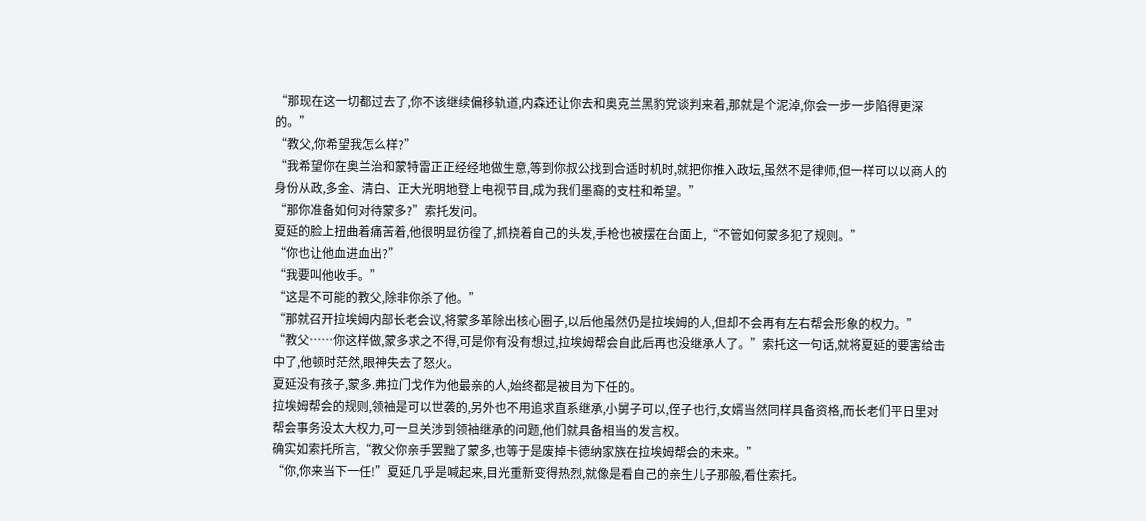“那现在这一切都过去了,你不该继续偏移轨道,内森还让你去和奥克兰黑豹党谈判来着,那就是个泥淖,你会一步一步陷得更深的。”
“教父,你希望我怎么样?”
“我希望你在奥兰治和蒙特雷正正经经地做生意,等到你叔公找到合适时机时,就把你推入政坛,虽然不是律师,但一样可以以商人的身份从政,多金、清白、正大光明地登上电视节目,成为我们墨裔的支柱和希望。”
“那你准备如何对待蒙多?”索托发问。
夏延的脸上扭曲着痛苦着,他很明显彷徨了,抓挠着自己的头发,手枪也被摆在台面上,“不管如何蒙多犯了规则。”
“你也让他血进血出?”
“我要叫他收手。”
“这是不可能的教父,除非你杀了他。”
“那就召开拉埃姆内部长老会议,将蒙多革除出核心圈子,以后他虽然仍是拉埃姆的人,但却不会再有左右帮会形象的权力。”
“教父……你这样做,蒙多求之不得,可是你有没有想过,拉埃姆帮会自此后再也没继承人了。”索托这一句话,就将夏延的要害给击中了,他顿时茫然,眼神失去了怒火。
夏延没有孩子,蒙多.弗拉门戈作为他最亲的人,始终都是被目为下任的。
拉埃姆帮会的规则,领袖是可以世袭的,另外也不用追求直系继承,小舅子可以,侄子也行,女婿当然同样具备资格,而长老们平日里对帮会事务没太大权力,可一旦关涉到领袖继承的问题,他们就具备相当的发言权。
确实如索托所言,“教父你亲手罢黜了蒙多,也等于是废掉卡德纳家族在拉埃姆帮会的未来。”
“你,你来当下一任!”夏延几乎是喊起来,目光重新变得热烈,就像是看自己的亲生儿子那般,看住索托。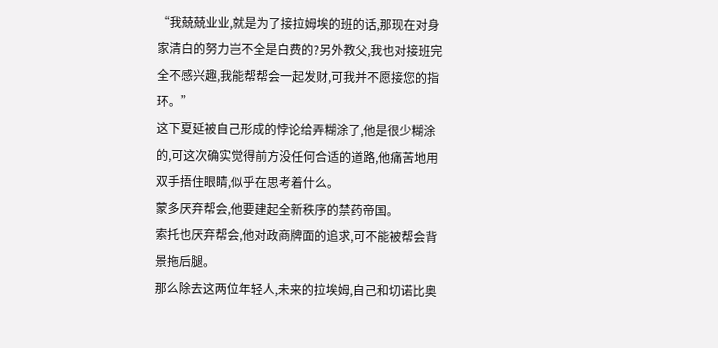“我兢兢业业,就是为了接拉姆埃的班的话,那现在对身家清白的努力岂不全是白费的?另外教父,我也对接班完全不感兴趣,我能帮帮会一起发财,可我并不愿接您的指环。”
这下夏延被自己形成的悖论给弄糊涂了,他是很少糊涂的,可这次确实觉得前方没任何合适的道路,他痛苦地用双手捂住眼睛,似乎在思考着什么。
蒙多厌弃帮会,他要建起全新秩序的禁药帝国。
索托也厌弃帮会,他对政商牌面的追求,可不能被帮会背景拖后腿。
那么除去这两位年轻人,未来的拉埃姆,自己和切诺比奥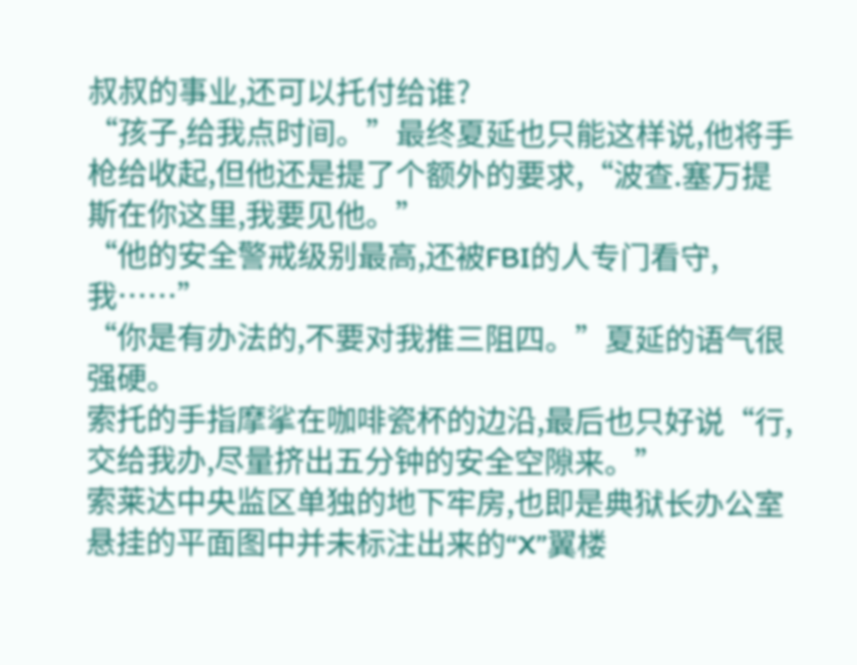叔叔的事业,还可以托付给谁?
“孩子,给我点时间。”最终夏延也只能这样说,他将手枪给收起,但他还是提了个额外的要求,“波查.塞万提斯在你这里,我要见他。”
“他的安全警戒级别最高,还被FBI的人专门看守,我……”
“你是有办法的,不要对我推三阻四。”夏延的语气很强硬。
索托的手指摩挲在咖啡瓷杯的边沿,最后也只好说“行,交给我办,尽量挤出五分钟的安全空隙来。”
索莱达中央监区单独的地下牢房,也即是典狱长办公室悬挂的平面图中并未标注出来的“X”翼楼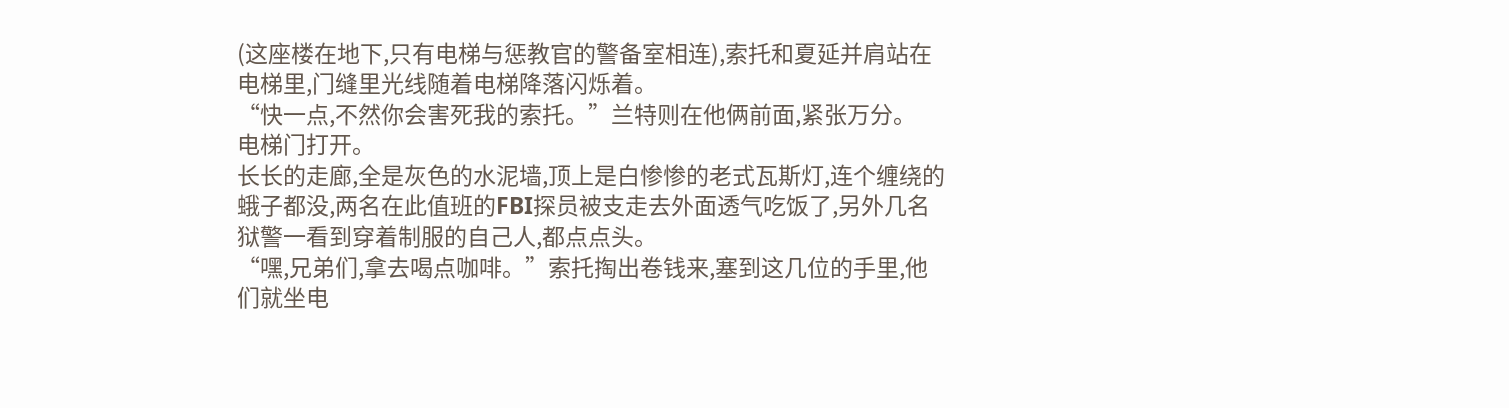(这座楼在地下,只有电梯与惩教官的警备室相连),索托和夏延并肩站在电梯里,门缝里光线随着电梯降落闪烁着。
“快一点,不然你会害死我的索托。”兰特则在他俩前面,紧张万分。
电梯门打开。
长长的走廊,全是灰色的水泥墙,顶上是白惨惨的老式瓦斯灯,连个缠绕的蛾子都没,两名在此值班的FBI探员被支走去外面透气吃饭了,另外几名狱警一看到穿着制服的自己人,都点点头。
“嘿,兄弟们,拿去喝点咖啡。”索托掏出卷钱来,塞到这几位的手里,他们就坐电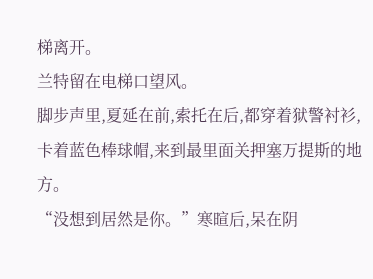梯离开。
兰特留在电梯口望风。
脚步声里,夏延在前,索托在后,都穿着狱警衬衫,卡着蓝色棒球帽,来到最里面关押塞万提斯的地方。
“没想到居然是你。”寒暄后,呆在阴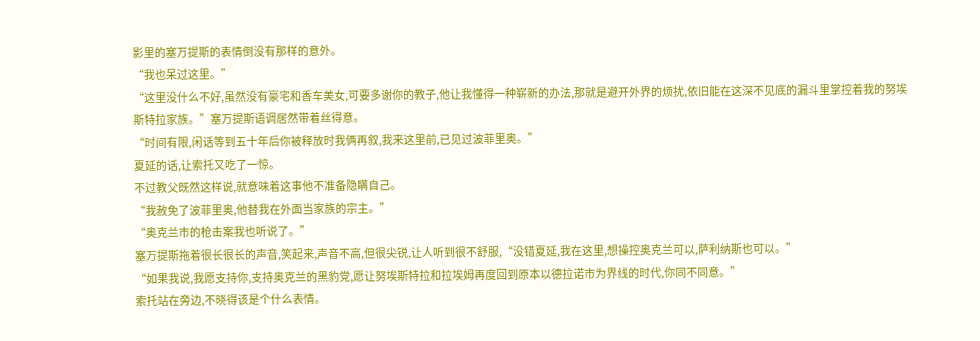影里的塞万提斯的表情倒没有那样的意外。
“我也呆过这里。”
“这里没什么不好,虽然没有豪宅和香车美女,可要多谢你的教子,他让我懂得一种崭新的办法,那就是避开外界的烦扰,依旧能在这深不见底的漏斗里掌控着我的努埃斯特拉家族。”塞万提斯语调居然带着丝得意。
“时间有限,闲话等到五十年后你被释放时我俩再叙,我来这里前,已见过波菲里奥。”
夏延的话,让索托又吃了一惊。
不过教父既然这样说,就意味着这事他不准备隐瞒自己。
“我赦免了波菲里奥,他替我在外面当家族的宗主。”
“奥克兰市的枪击案我也听说了。”
塞万提斯拖着很长很长的声音,笑起来,声音不高,但很尖锐,让人听到很不舒服,“没错夏延,我在这里,想操控奥克兰可以,萨利纳斯也可以。”
“如果我说,我愿支持你,支持奥克兰的黑豹党,愿让努埃斯特拉和拉埃姆再度回到原本以德拉诺市为界线的时代,你同不同意。”
索托站在旁边,不晓得该是个什么表情。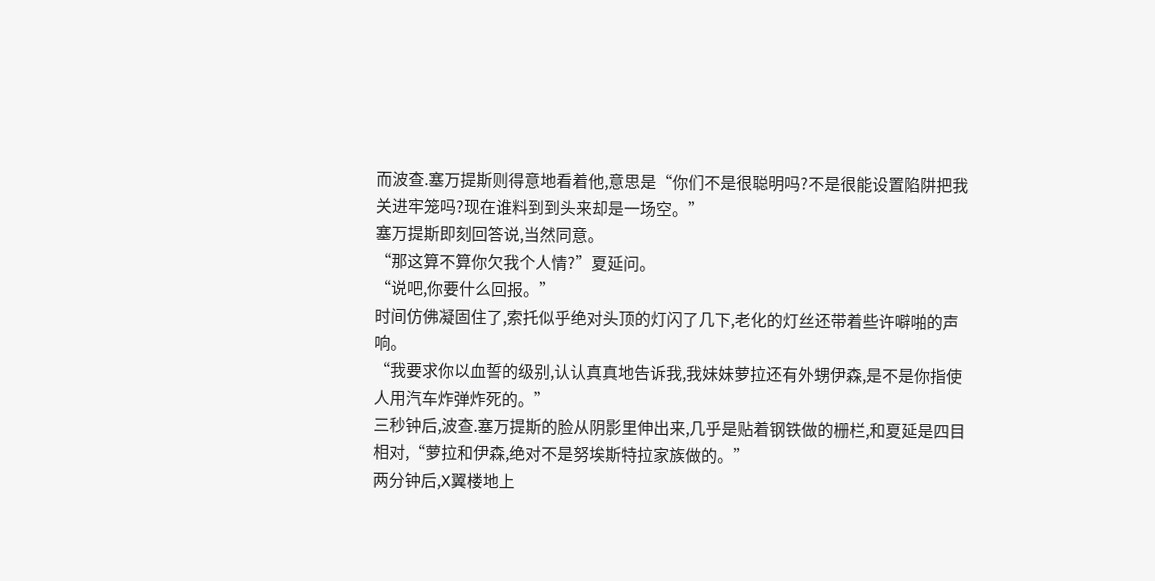而波查.塞万提斯则得意地看着他,意思是“你们不是很聪明吗?不是很能设置陷阱把我关进牢笼吗?现在谁料到到头来却是一场空。”
塞万提斯即刻回答说,当然同意。
“那这算不算你欠我个人情?”夏延问。
“说吧,你要什么回报。”
时间仿佛凝固住了,索托似乎绝对头顶的灯闪了几下,老化的灯丝还带着些许噼啪的声响。
“我要求你以血誓的级别,认认真真地告诉我,我妹妹萝拉还有外甥伊森,是不是你指使人用汽车炸弹炸死的。”
三秒钟后,波查.塞万提斯的脸从阴影里伸出来,几乎是贴着钢铁做的栅栏,和夏延是四目相对,“萝拉和伊森,绝对不是努埃斯特拉家族做的。”
两分钟后,X翼楼地上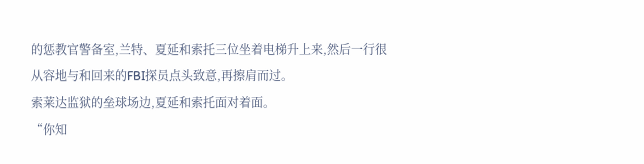的惩教官警备室,兰特、夏延和索托三位坐着电梯升上来,然后一行很从容地与和回来的FBI探员点头致意,再擦肩而过。
索莱达监狱的垒球场边,夏延和索托面对着面。
“你知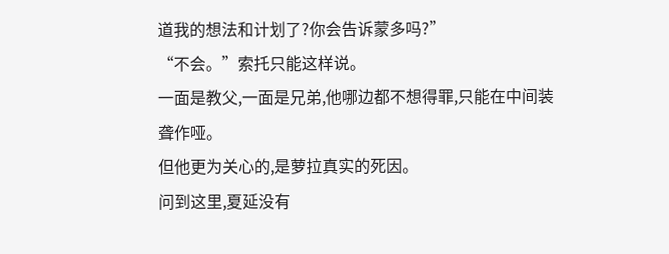道我的想法和计划了?你会告诉蒙多吗?”
“不会。”索托只能这样说。
一面是教父,一面是兄弟,他哪边都不想得罪,只能在中间装聋作哑。
但他更为关心的,是萝拉真实的死因。
问到这里,夏延没有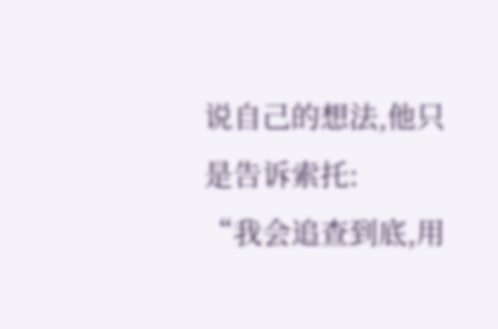说自己的想法,他只是告诉索托:
“我会追查到底,用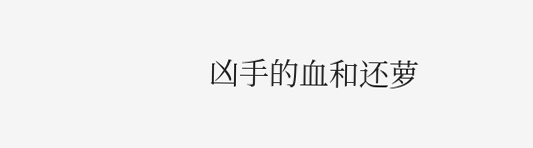凶手的血和还萝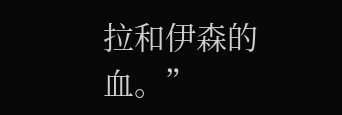拉和伊森的血。”